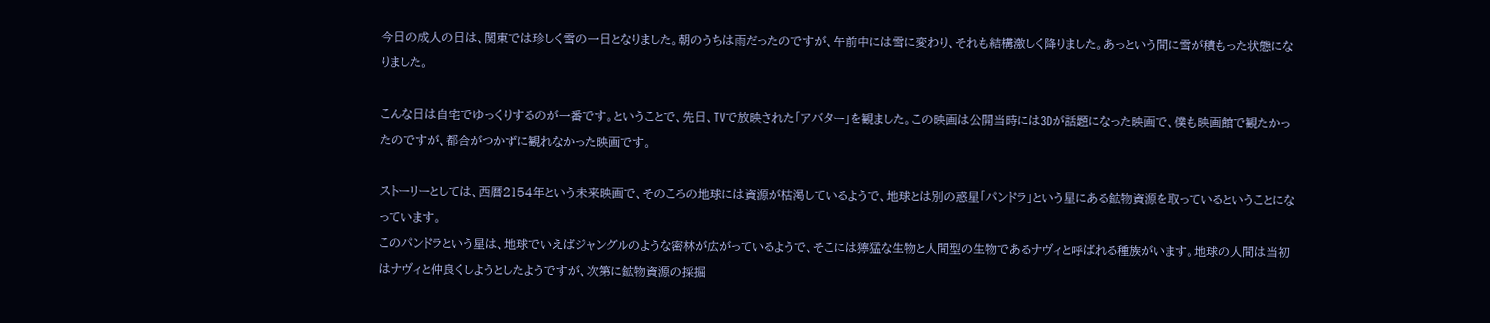今日の成人の日は、関東では珍しく雪の一日となりました。朝のうちは雨だったのですが、午前中には雪に変わり、それも結構激しく降りました。あっという間に雪が積もった状態になりました。

こんな日は自宅でゆっくりするのが一番です。ということで、先日、TVで放映された「アバター」を観ました。この映画は公開当時には3Dが話題になった映画で、僕も映画館で観たかったのですが、都合がつかずに観れなかった映画です。

ストーリーとしては、西暦2154年という未来映画で、そのころの地球には資源が枯渇しているようで、地球とは別の惑星「パンドラ」という星にある鉱物資源を取っているということになっています。
このパンドラという星は、地球でいえばジャングルのような密林が広がっているようで、そこには獰猛な生物と人間型の生物であるナヴィと呼ばれる種族がいます。地球の人間は当初はナヴィと仲良くしようとしたようですが、次第に鉱物資源の採掘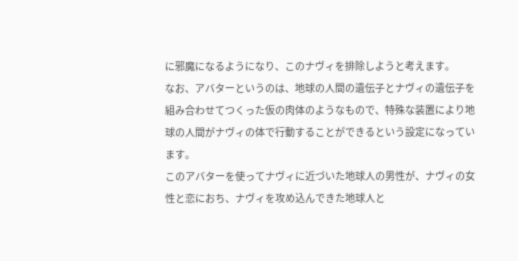に邪魔になるようになり、このナヴィを排除しようと考えます。
なお、アバターというのは、地球の人間の遺伝子とナヴィの遺伝子を組み合わせてつくった仮の肉体のようなもので、特殊な装置により地球の人間がナヴィの体で行動することができるという設定になっています。
このアバターを使ってナヴィに近づいた地球人の男性が、ナヴィの女性と恋におち、ナヴィを攻め込んできた地球人と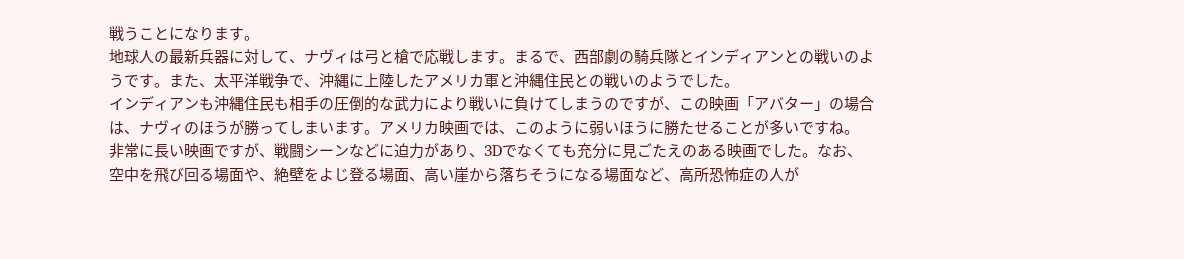戦うことになります。
地球人の最新兵器に対して、ナヴィは弓と槍で応戦します。まるで、西部劇の騎兵隊とインディアンとの戦いのようです。また、太平洋戦争で、沖縄に上陸したアメリカ軍と沖縄住民との戦いのようでした。
インディアンも沖縄住民も相手の圧倒的な武力により戦いに負けてしまうのですが、この映画「アバター」の場合は、ナヴィのほうが勝ってしまいます。アメリカ映画では、このように弱いほうに勝たせることが多いですね。
非常に長い映画ですが、戦闘シーンなどに迫力があり、3Dでなくても充分に見ごたえのある映画でした。なお、空中を飛び回る場面や、絶壁をよじ登る場面、高い崖から落ちそうになる場面など、高所恐怖症の人が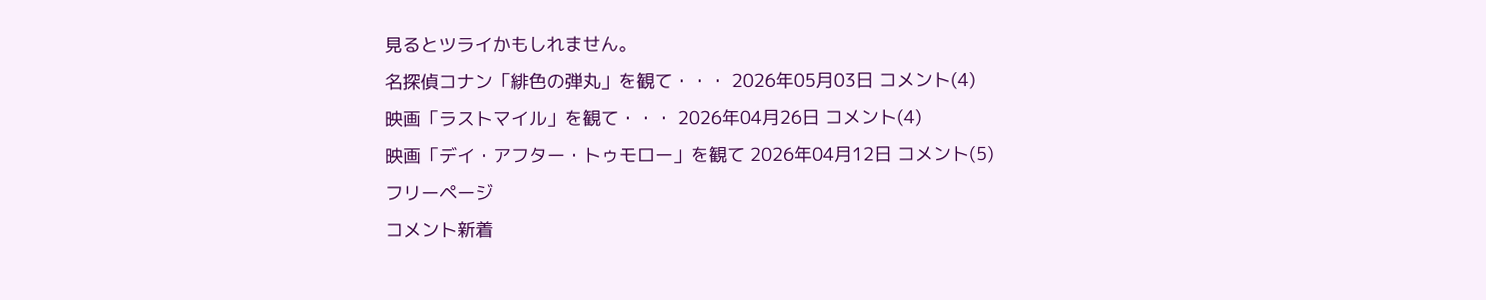見るとツライかもしれません。
名探偵コナン「緋色の弾丸」を観て・・・ 2026年05月03日 コメント(4)
映画「ラストマイル」を観て・・・ 2026年04月26日 コメント(4)
映画「デイ・アフター・トゥモロー」を観て 2026年04月12日 コメント(5)
フリーページ
コメント新着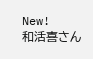New!
和活喜さん